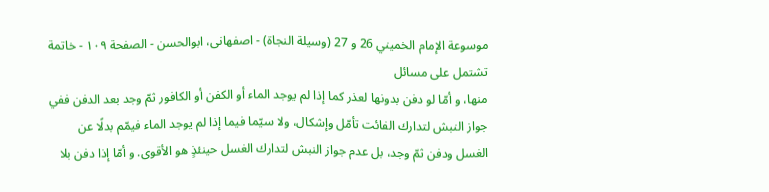موسوعة الإمام الخميني 26 و 27 (وسيلة النجاة) - اصفهانى، ابوالحسن - الصفحة ١٠٩ - خاتمة تشتمل على مسائل
منها، و أمّا لو دفن بدونها لعذر كما إذا لم يوجد الماء أو الكفن أو الكافور ثمّ وجد بعد الدفن ففي جواز النبش لتدارك الفائت تأمّل وإشكال، ولا سيّما فيما إذا لم يوجد الماء فيمّم بدلًا عن الغسل ودفن ثمّ وجد، بل عدم جواز النبش لتدارك الغسل حينئذٍ هو الأقوى. و أمّا إذا دفن بلا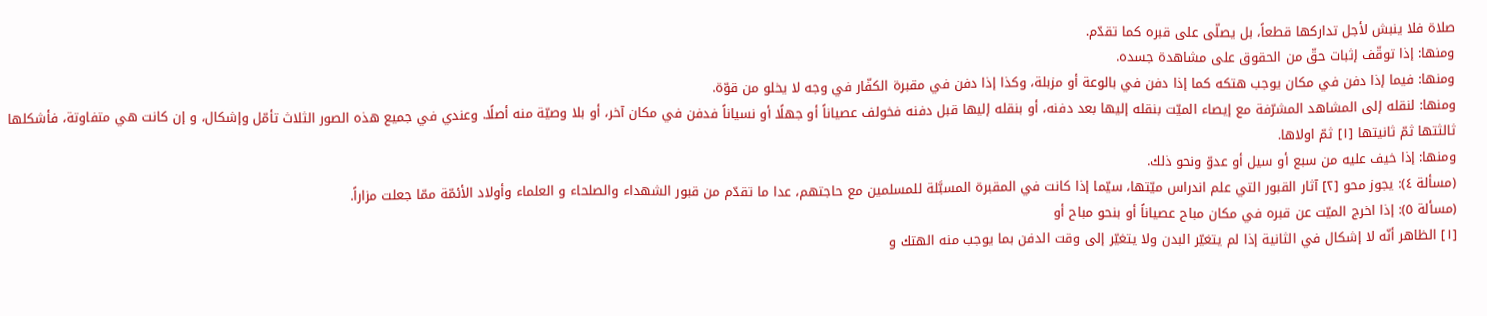صلاة فلا ينبش لأجل تداركها قطعاً، بل يصلّى على قبره كما تقدّم.
ومنها: إذا توقّف إثبات حقّ من الحقوق على مشاهدة جسده.
ومنها: فيما إذا دفن في مكان يوجب هتكه كما إذا دفن في بالوعة أو مزبلة، وكذا إذا دفن في مقبرة الكفّار في وجه لا يخلو من قوّة.
ومنها: لنقله إلى المشاهد المشرّفة مع إيصاء الميّت بنقله إليها بعد دفنه، أو بنقله إليها قبل دفنه فخولف عصياناً أو جهلًا أو نسياناً فدفن في مكان آخر، أو بلا وصيّة منه أصلًا. وعندي في جميع هذه الصور الثلاث تأمّل وإشكال، و إن كانت هي متفاوتة، فأشكلها ثالثتها ثمّ ثانيتها [١] ثمّ اولاها.
ومنها: إذا خيف عليه من سبع أو سيل أو عدوّ ونحو ذلك.
(مسألة ٤): يجوز محو [٢] آثار القبور التي علم اندراس ميّتها، سيّما إذا كانت في المقبرة المسبَّلة للمسلمين مع حاجتهم، عدا ما تقدّم من قبور الشهداء والصلحاء و العلماء وأولاد الأئمّة ممّا جعلت مزاراً.
(مسألة ٥): إذا اخرج الميّت عن قبره في مكان مباح عصياناً أو بنحو مباح أو
[١] الظاهر أنّه لا إشكال في الثانية إذا لم يتغيّر البدن ولا يتغيّر إلى وقت الدفن بما يوجب منه الهتك و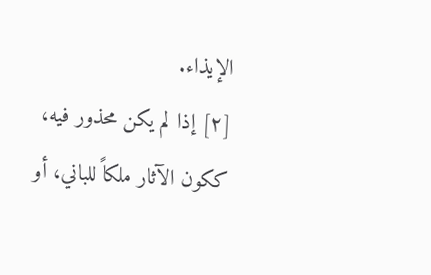الإيذاء.
[٢] إذا لم يكن محذور فيه، ككون الآثار ملكاً للباني، أو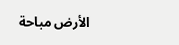الأرض مباحة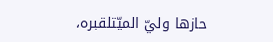حازها وليّ الميّتلقبره،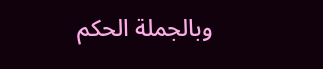وبالجملة الحكم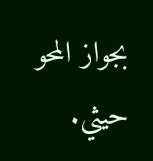بجواز المحو حيثي.